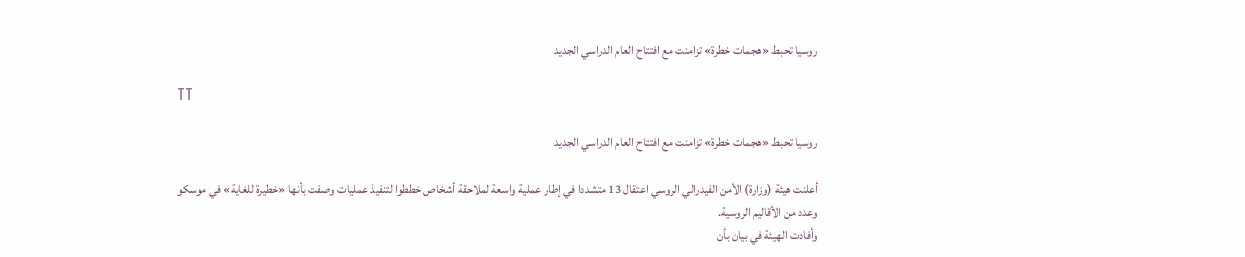روسيا تحبط «هجمات خطرة» تزامنت مع افتتاح العام الدراسي الجديد

TT

روسيا تحبط «هجمات خطرة» تزامنت مع افتتاح العام الدراسي الجديد

أعلنت هيئة (وزارة) الأمن الفيدرالي الروسي اعتقال 13 متشددا في إطار عملية واسعة لملاحقة أشخاص خططوا لتنفيذ عمليات وصفت بأنها «خطيرة للغاية» في موسكو وعدد من الأقاليم الروسية.
وأفادت الهيئة في بيان بأن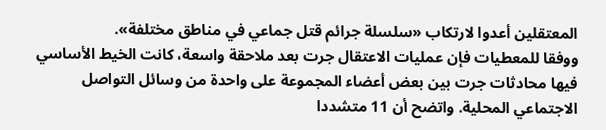المعتقلين أعدوا لارتكاب «سلسلة جرائم قتل جماعي في مناطق مختلفة».
ووفقا للمعطيات فإن عمليات الاعتقال جرت بعد ملاحقة واسعة، كانت الخيط الأساسي فيها محادثات جرت بين بعض أعضاء المجموعة على واحدة من وسائل التواصل الاجتماعي المحلية. واتضح أن 11 متشددا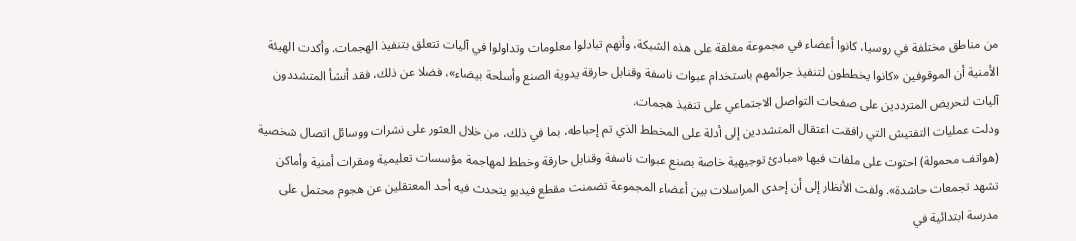من مناطق مختلفة في روسيا، كانوا أعضاء في مجموعة مغلقة على هذه الشبكة، وأنهم تبادلوا معلومات وتداولوا في آليات تتعلق بتنفيذ الهجمات. وأكدت الهيئة الأمنية أن الموقوفين «كانوا يخططون لتنفيذ جرائمهم باستخدام عبوات ناسفة وقنابل حارقة يدوية الصنع وأسلحة بيضاء»، فضلا عن ذلك، فقد أنشأ المتشددون آليات لتحريض المترددين على صفحات التواصل الاجتماعي على تنفيذ هجمات.
ودلت عمليات التفتيش التي رافقت اعتقال المتشددين إلى أدلة على المخطط الذي تم إحباطه، بما في ذلك، من خلال العثور على نشرات ووسائل اتصال شخصية (هواتف محمولة) احتوت على ملفات فيها «مبادئ توجيهية خاصة بصنع عبوات ناسفة وقنابل حارقة وخطط لمهاجمة مؤسسات تعليمية ومقرات أمنية وأماكن تشهد تجمعات حاشدة». ولفت الأنظار إلى أن إحدى المراسلات بين أعضاء المجموعة تضمنت مقطع فيديو يتحدث فيه أحد المعتقلين عن هجوم محتمل على مدرسة ابتدائية في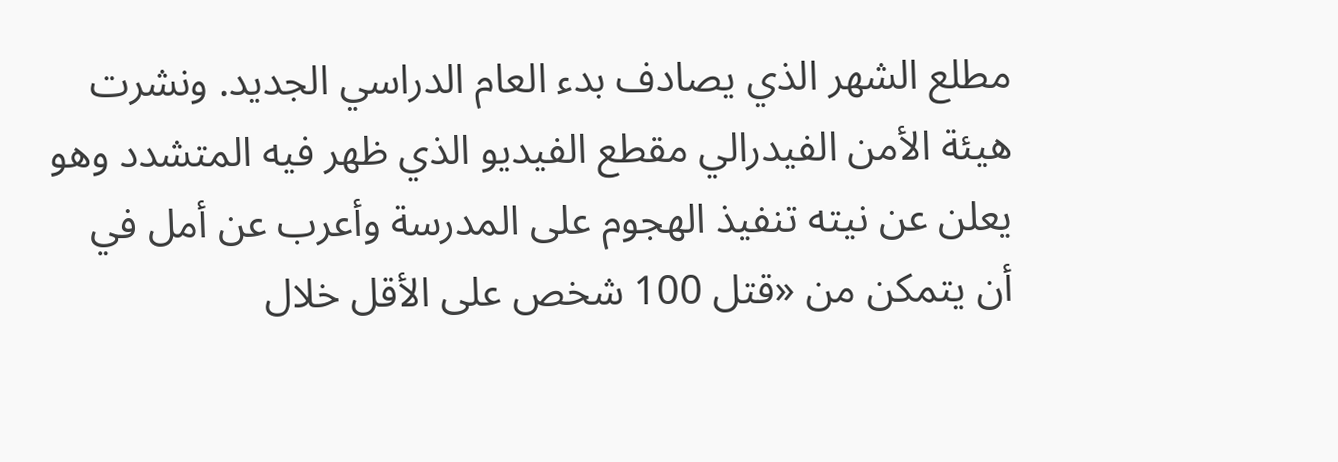مطلع الشهر الذي يصادف بدء العام الدراسي الجديد. ونشرت هيئة الأمن الفيدرالي مقطع الفيديو الذي ظهر فيه المتشدد وهو يعلن عن نيته تنفيذ الهجوم على المدرسة وأعرب عن أمل في أن يتمكن من «قتل 100 شخص على الأقل خلال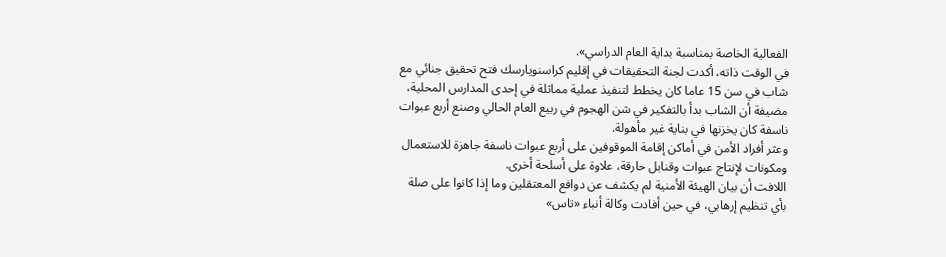الفعالية الخاصة بمناسبة بداية العام الدراسي».
في الوقت ذاته، أكدت لجنة التحقيقات في إقليم كراسنويارسك فتح تحقيق جنائي مع شاب في سن 15 عاما كان يخطط لتنفيذ عملية مماثلة في إحدى المدارس المحلية، مضيفة أن الشاب بدأ بالتفكير في شن الهجوم في ربيع العام الحالي وصنع أربع عبوات ناسفة كان يخزنها في بناية غير مأهولة.
وعثر أفراد الأمن في أماكن إقامة الموقوفين على أربع عبوات ناسفة جاهزة للاستعمال ومكونات لإنتاج عبوات وقنابل حارقة، علاوة على أسلحة أخرى.
اللافت أن بيان الهيئة الأمنية لم يكشف عن دوافع المعتقلين وما إذا كانوا على صلة بأي تنظيم إرهابي، في حين أفادت وكالة أنباء «تاس»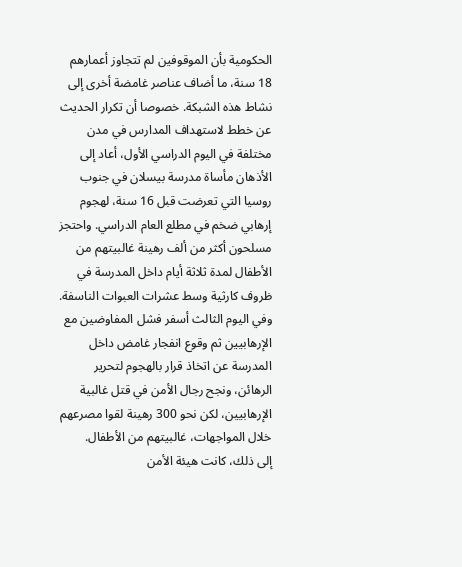الحكومية بأن الموقوفين لم تتجاوز أعمارهم 18 سنة، ما أضاف عناصر غامضة أخرى إلى نشاط هذه الشبكة. خصوصا أن تكرار الحديث عن خطط لاستهداف المدارس في مدن مختلفة في اليوم الدراسي الأول، أعاد إلى الأذهان مأساة مدرسة بيسلان في جنوب روسيا التي تعرضت قبل 16 سنة، لهجوم إرهابي ضخم في مطلع العام الدراسي. واحتجز مسلحون أكثر من ألف رهينة غالبيتهم من الأطفال لمدة ثلاثة أيام داخل المدرسة في ظروف كارثية وسط عشرات العبوات الناسفة. وفي اليوم الثالث أسفر فشل المفاوضين مع الإرهابيين ثم وقوع انفجار غامض داخل المدرسة عن اتخاذ قرار بالهجوم لتحرير الرهائن، ونجح رجال الأمن في قتل غالبية الإرهابيين، لكن نحو 300 رهينة لقوا مصرعهم خلال المواجهات، غالبيتهم من الأطفال.
إلى ذلك، كانت هيئة الأمن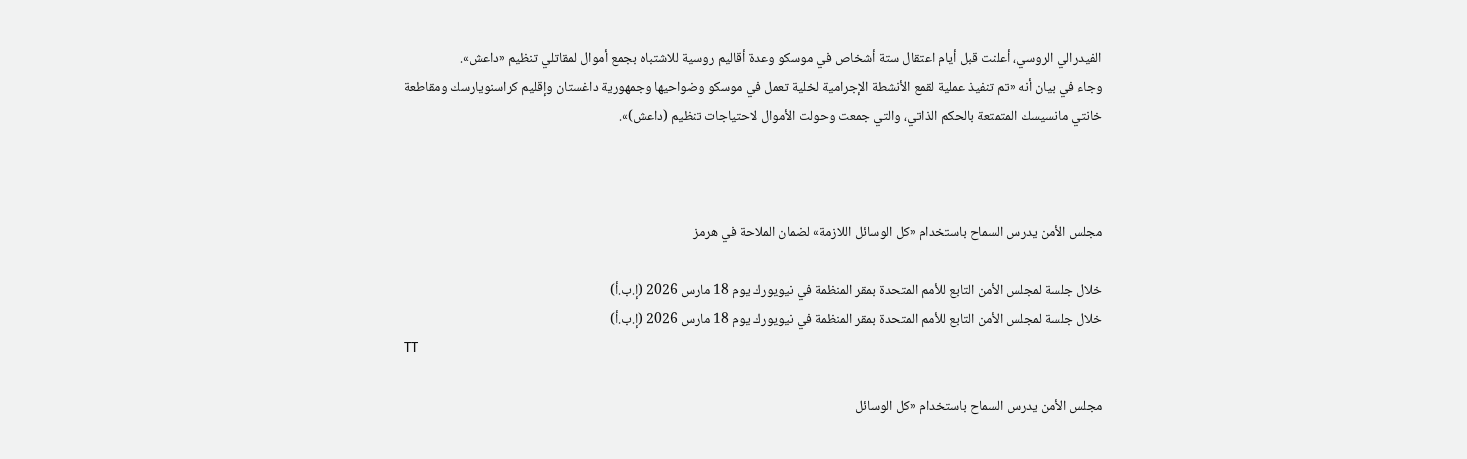الفيدرالي الروسي، أعلنت قبل أيام اعتقال ستة أشخاص في موسكو وعدة أقاليم روسية للاشتباه بجمع أموال لمقاتلي تنظيم «داعش».
وجاء في بيان أنه «تم تنفيذ عملية لقمع الأنشطة الإجرامية لخلية تعمل في موسكو وضواحيها وجمهورية داغستان وإقليم كراسنويارسك ومقاطعة خانتي مانسيسك المتمتعة بالحكم الذاتي، والتي جمعت وحولت الأموال لاحتياجات تنظيم (داعش)».



مجلس الأمن يدرس السماح باستخدام «كل الوسائل اللازمة» لضمان الملاحة في هرمز

خلال جلسة لمجلس الأمن التابع للأمم المتحدة بمقر المنظمة في نيويورك يوم 18 مارس 2026 (إ.ب.أ)
خلال جلسة لمجلس الأمن التابع للأمم المتحدة بمقر المنظمة في نيويورك يوم 18 مارس 2026 (إ.ب.أ)
TT

مجلس الأمن يدرس السماح باستخدام «كل الوسائل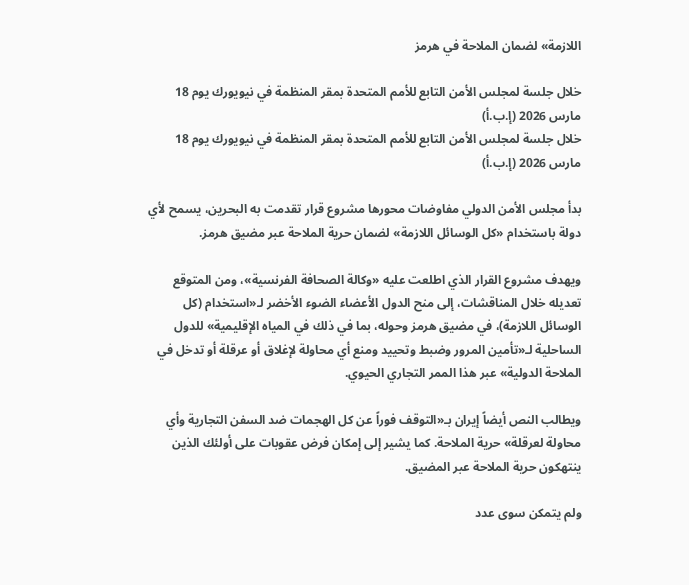اللازمة» لضمان الملاحة في هرمز

خلال جلسة لمجلس الأمن التابع للأمم المتحدة بمقر المنظمة في نيويورك يوم 18 مارس 2026 (إ.ب.أ)
خلال جلسة لمجلس الأمن التابع للأمم المتحدة بمقر المنظمة في نيويورك يوم 18 مارس 2026 (إ.ب.أ)

بدأ مجلس الأمن الدولي مفاوضات محورها مشروع قرار تقدمت به البحرين، يسمح لأي دولة باستخدام «كل الوسائل اللازمة» لضمان حرية الملاحة عبر مضيق هرمز.

ويهدف مشروع القرار الذي اطلعت عليه «وكالة الصحافة الفرنسية»، ومن المتوقع تعديله خلال المناقشات، إلى منح الدول الأعضاء الضوء الأخضر لـ«استخدام (كل الوسائل اللازمة)، في مضيق هرمز وحوله، بما في ذلك في المياه الإقليمية» للدول الساحلية لـ«تأمين المرور وضبط وتحييد ومنع أي محاولة لإغلاق أو عرقلة أو تدخل في الملاحة الدولية» عبر هذا الممر التجاري الحيوي.

ويطالب النص أيضاً إيران بـ«التوقف فوراً عن كل الهجمات ضد السفن التجارية وأي محاولة لعرقلة» حرية الملاحة. كما يشير إلى إمكان فرض عقوبات على أولئك الذين ينتهكون حرية الملاحة عبر المضيق.

ولم يتمكن سوى عدد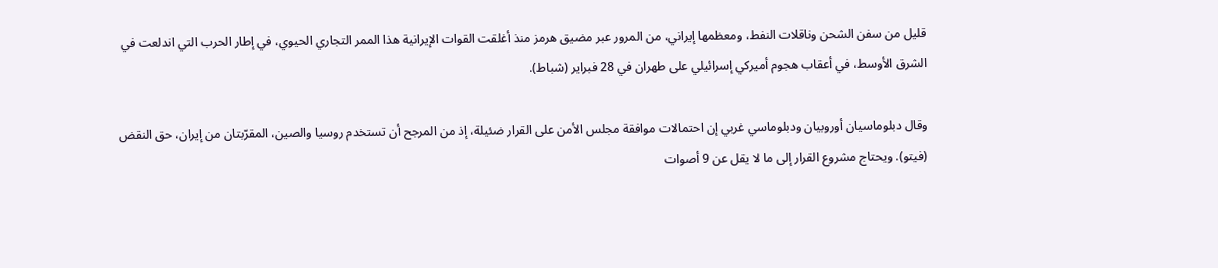قليل من سفن الشحن وناقلات النفط، ومعظمها إيراني، من المرور عبر مضيق هرمز منذ أغلقت القوات الإيرانية هذا الممر التجاري الحيوي، في إطار الحرب التي اندلعت في الشرق الأوسط، في أعقاب هجوم أميركي إسرائيلي على طهران في 28 فبراير (شباط).

وقال دبلوماسيان أوروبيان ودبلوماسي غربي إن احتمالات موافقة مجلس الأمن على القرار ضئيلة، إذ من المرجح أن تستخدم روسيا ‌والصين، المقرّبتان من إيران، حق النقض (فيتو). ويحتاج مشروع القرار إلى ما لا يقل عن 9 أصوات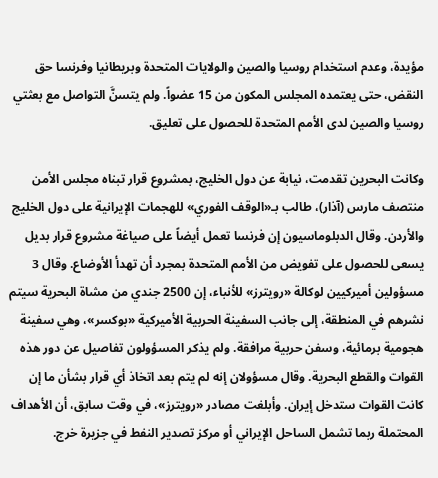مؤيدة، وعدم استخدام روسيا والصين والولايات المتحدة وبريطانيا وفرنسا حق النقض، حتى يعتمده المجلس المكون من 15 عضواً. ولم يتسنَّ التواصل مع بعثتي روسيا والصين لدى الأمم المتحدة للحصول على تعليق.

وكانت البحرين تقدمت، نيابة عن دول الخليج، بمشروع قرار تبناه مجلس الأمن منتصف مارس (آذار)، طالب بـ«الوقف الفوري» للهجمات الإيرانية على دول الخليج والأردن. وقال الدبلوماسيون إن فرنسا تعمل أيضاً على صياغة مشروع قرار بديل يسعى للحصول على تفويض من الأمم المتحدة بمجرد أن تهدأ الأوضاع. وقال 3 مسؤولين أميركيين لوكالة «رويترز» للأنباء، إن 2500 جندي من مشاة البحرية سيتم نشرهم في المنطقة، إلى جانب السفينة الحربية الأميركية «بوكسر»، وهي سفينة هجومية برمائية، وسفن حربية مرافقة. ولم يذكر المسؤولون تفاصيل عن دور هذه القوات والقطع البحرية. وقال مسؤولان إنه لم يتم بعد اتخاذ أي قرار بشأن ما إن كانت القوات ستدخل إيران. وأبلغت مصادر «رويترز»، في وقت سابق، أن الأهداف المحتملة ربما تشمل الساحل الإيراني أو مركز تصدير النفط في جزيرة خرج.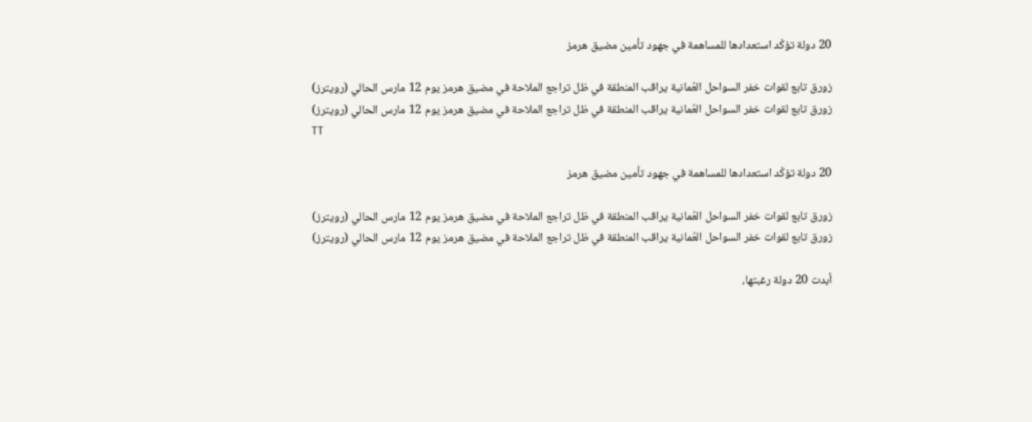20 دولة تؤكّد استعدادها للمساهمة في جهود تأمين مضيق هرمز

زورق تابع لقوات خفر السواحل العُمانية يراقب المنطقة في ظل تراجع الملاحة في مضيق هرمز يوم 12 مارس الحالي (رويترز)
زورق تابع لقوات خفر السواحل العُمانية يراقب المنطقة في ظل تراجع الملاحة في مضيق هرمز يوم 12 مارس الحالي (رويترز)
TT

20 دولة تؤكّد استعدادها للمساهمة في جهود تأمين مضيق هرمز

زورق تابع لقوات خفر السواحل العُمانية يراقب المنطقة في ظل تراجع الملاحة في مضيق هرمز يوم 12 مارس الحالي (رويترز)
زورق تابع لقوات خفر السواحل العُمانية يراقب المنطقة في ظل تراجع الملاحة في مضيق هرمز يوم 12 مارس الحالي (رويترز)

أبدت 20 دولة رغبتها،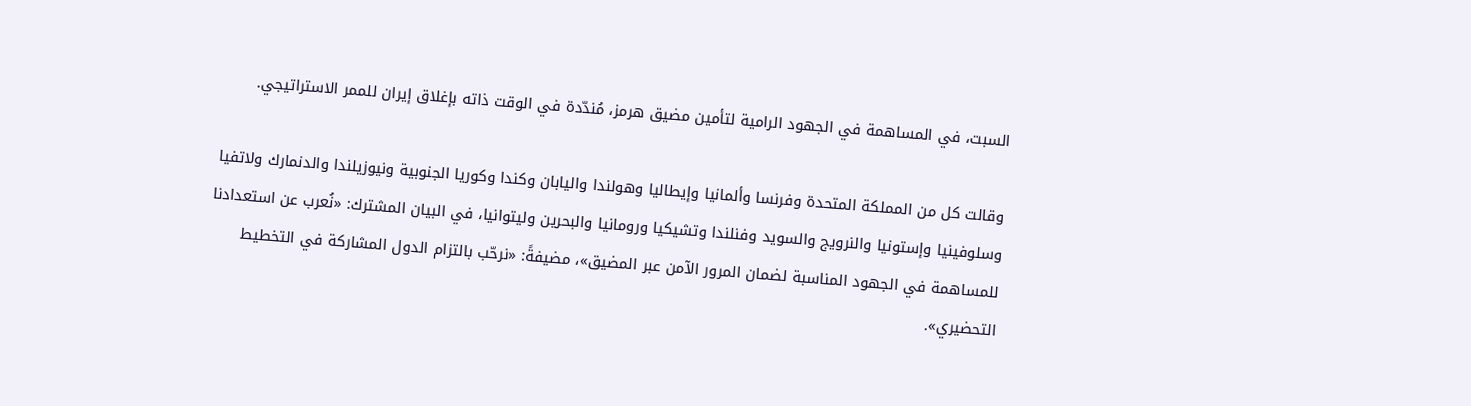السبت، في المساهمة في الجهود الرامية لتأمين مضيق هرمز، مُندّدة في الوقت ذاته بإغلاق إيران للممر الاستراتيجي.

وقالت كل من المملكة المتحدة وفرنسا وألمانيا وإيطاليا وهولندا واليابان وكندا وكوريا الجنوبية ونيوزيلندا والدنمارك ولاتفيا وسلوفينيا وإستونيا والنرويج والسويد وفنلندا وتشيكيا ورومانيا والبحرين وليتوانيا، في البيان المشترك: «نُعرب عن استعدادنا للمساهمة في الجهود المناسبة لضمان المرور الآمن عبر المضيق»، مضيفةً: «نرحّب بالتزام الدول المشاركة في التخطيط التحضيري».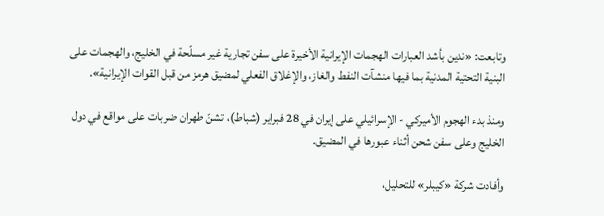وتابعت: «ندين بأشد العبارات الهجمات الإيرانية الأخيرة على سفن تجارية غير مسلّحة في الخليج، والهجمات على البنية التحتية المدنية بما فيها منشآت النفط والغاز، والإغلاق الفعلي لمضيق هرمز من قبل القوات الإيرانية».

ومنذ بدء الهجوم الأميركي - الإسرائيلي على إيران في 28 فبراير (شباط)، تشنّ طهران ضربات على مواقع في دول الخليج وعلى سفن شحن أثناء عبورها في المضيق.

وأفادت شركة «كيبلر» للتحليل،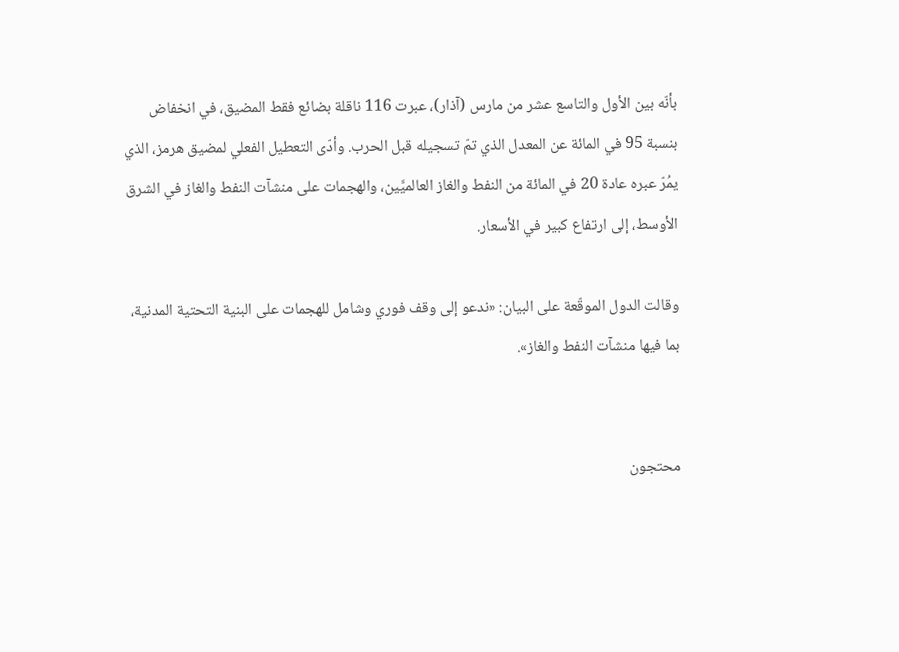بأنّه بين الأول والتاسع عشر من مارس (آذار)، عبرت 116 ناقلة بضائع فقط المضيق، في انخفاض بنسبة 95 في المائة عن المعدل الذي تمّ تسجيله قبل الحرب. وأدّى التعطيل الفعلي لمضيق هرمز، الذي يمُرّ عبره عادة 20 في المائة من النفط والغاز العالميَّين، والهجمات على منشآت النفط والغاز في الشرق الأوسط، إلى ارتفاع كبير في الأسعار.

وقالت الدول الموقّعة على البيان: «ندعو إلى وقف فوري وشامل للهجمات على البنية التحتية المدنية، بما فيها منشآت النفط والغاز».


محتجون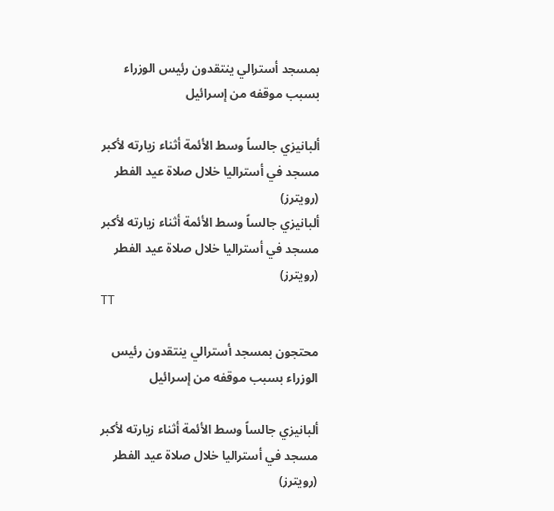بمسجد أسترالي ينتقدون رئيس الوزراء بسبب موقفه من إسرائيل

ألبانيزي جالساً وسط الأئمة أثناء زيارته لأكبر مسجد في أستراليا خلال صلاة عيد الفطر (رويترز)
ألبانيزي جالساً وسط الأئمة أثناء زيارته لأكبر مسجد في أستراليا خلال صلاة عيد الفطر (رويترز)
TT

محتجون بمسجد أسترالي ينتقدون رئيس الوزراء بسبب موقفه من إسرائيل

ألبانيزي جالساً وسط الأئمة أثناء زيارته لأكبر مسجد في أستراليا خلال صلاة عيد الفطر (رويترز)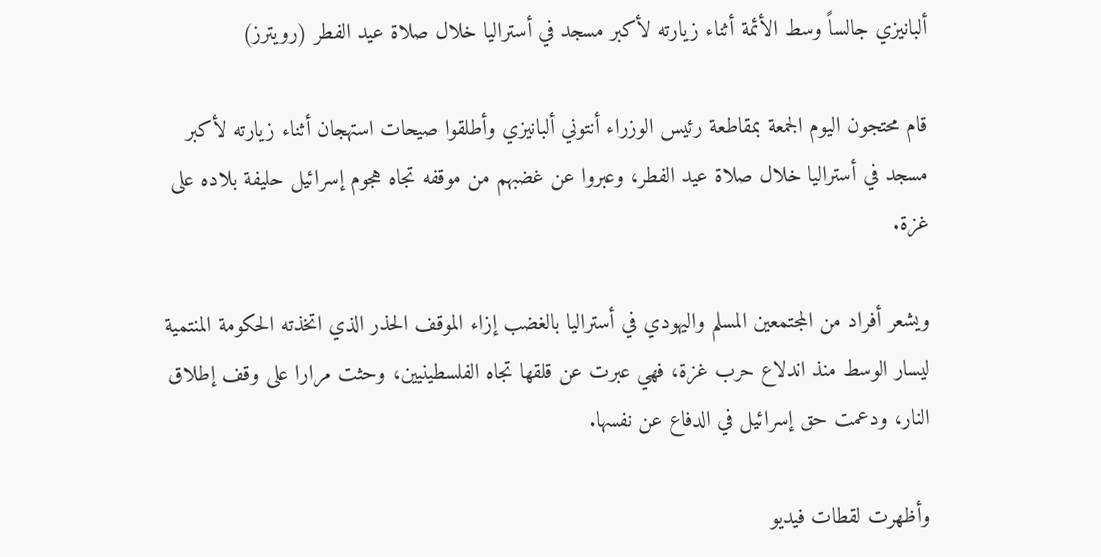ألبانيزي جالساً وسط الأئمة أثناء زيارته لأكبر مسجد في أستراليا خلال صلاة عيد الفطر (رويترز)

قام محتجون اليوم الجمعة بمقاطعة رئيس الوزراء أنتوني ألبانيزي وأطلقوا صيحات استهجان أثناء زيارته لأكبر مسجد في أستراليا خلال صلاة عيد الفطر، وعبروا عن غضبهم من موقفه تجاه هجوم إسرائيل حليفة بلاده على غزة.

ويشعر أفراد من المجتمعين المسلم واليهودي في أستراليا بالغضب إزاء الموقف الحذر الذي اتخذته الحكومة المنتمية ليسار الوسط منذ اندلاع حرب غزة، فهي عبرت عن قلقها تجاه الفلسطينيين، وحثت مرارا على وقف إطلاق النار، ودعمت حق إسرائيل في الدفاع عن نفسها.

وأظهرت لقطات فيديو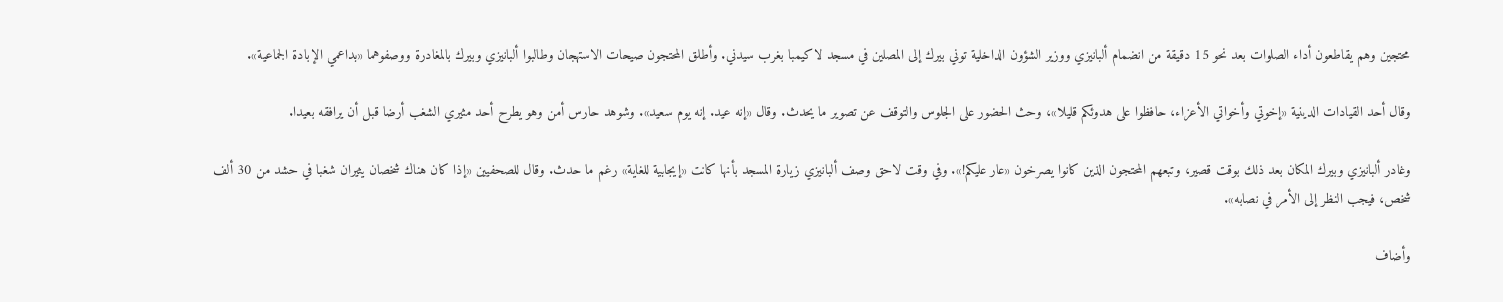محتجين وهم يقاطعون أداء الصلوات بعد نحو 15 دقيقة من انضمام ألبانيزي ووزير الشؤون الداخلية توني بيرك إلى المصلين في مسجد لاكيمبا بغرب سيدني. وأطلق المحتجون صيحات الاستهجان وطالبوا ألبانيزي وبيرك بالمغادرة ووصفوهما «بداعمي الإبادة الجماعية».

وقال أحد القيادات الدينية «إخوتي وأخواتي الأعزاء، حافظوا على هدوئكم قليلا»، وحث الحضور على الجلوس والتوقف عن تصوير ما يحدث. وقال «إنه عيد. إنه يوم سعيد». وشوهد حارس أمن وهو يطرح أحد مثيري الشغب أرضا قبل أن يرافقه بعيدا.

وغادر ألبانيزي وبيرك المكان بعد ذلك بوقت قصير، وتبعهم المحتجون الذين كانوا يصرخون «عار عليكم!». وفي وقت لاحق وصف ألبانيزي زيارة المسجد بأنها كانت «إيجابية للغاية» رغم ما حدث. وقال للصحفيين «إذا كان هناك شخصان يثيران شغبا في حشد من 30 ألف شخص، فيجب النظر إلى الأمر في نصابه».

وأضاف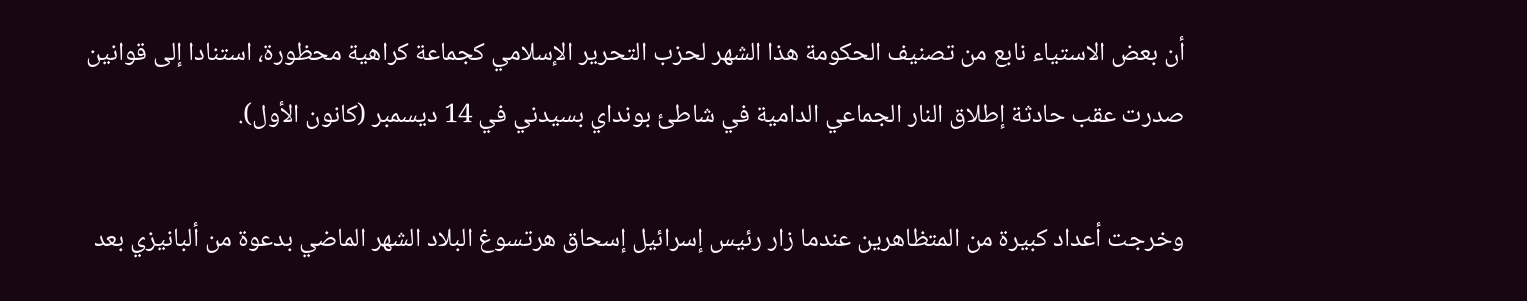أن بعض الاستياء نابع من تصنيف الحكومة هذا الشهر لحزب التحرير الإسلامي كجماعة كراهية محظورة، استنادا إلى قوانين صدرت عقب حادثة إطلاق النار الجماعي الدامية في شاطئ بونداي بسيدني في 14 ديسمبر (كانون الأول).

وخرجت أعداد كبيرة من المتظاهرين عندما زار رئيس إسرائيل إسحاق هرتسوغ البلاد الشهر الماضي بدعوة من ألبانيزي بعد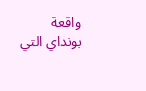واقعة بونداي التي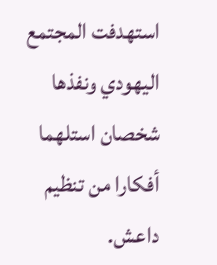استهدفت المجتمع اليهودي ونفذها شخصان استلهما أفكارا من تنظيم داعش.